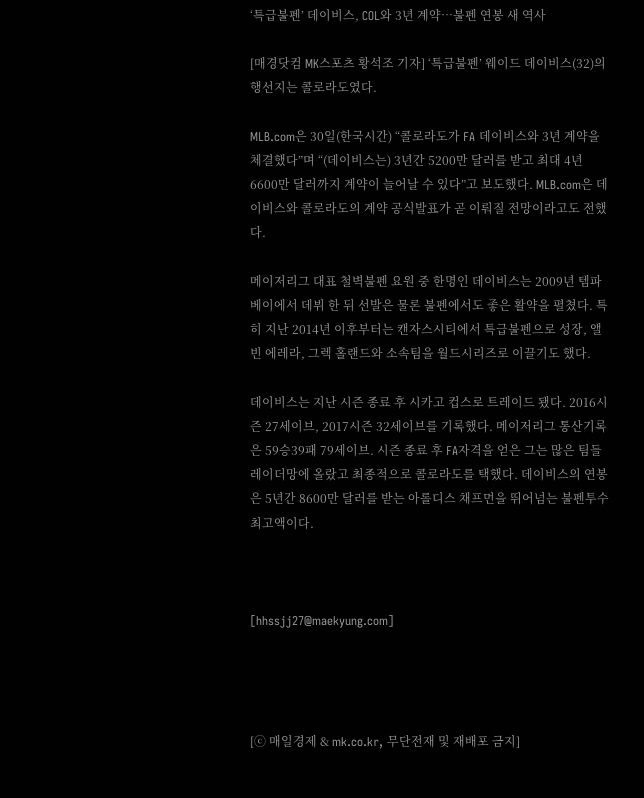‘특급불펜’ 데이비스, COL와 3년 계약…불펜 연봉 새 역사

[매경닷컴 MK스포츠 황석조 기자] ‘특급불펜’ 웨이드 데이비스(32)의 행선지는 콜로라도였다.

MLB.com은 30일(한국시간) “콜로라도가 FA 데이비스와 3년 계약을 체결했다”며 “(데이비스는) 3년간 5200만 달러를 받고 최대 4년 6600만 달러까지 계약이 늘어날 수 있다”고 보도했다. MLB.com은 데이비스와 콜로라도의 계약 공식발표가 곧 이뤄질 전망이라고도 전했다.

메이저리그 대표 철벽불펜 요원 중 한명인 데이비스는 2009년 템파베이에서 데뷔 한 뒤 선발은 물론 불펜에서도 좋은 활약을 펼쳤다. 특히 지난 2014년 이후부터는 캔자스시티에서 특급불펜으로 성장, 앨빈 에레라, 그렉 홀랜드와 소속팀을 월드시리즈로 이끌기도 했다.

데이비스는 지난 시즌 종료 후 시카고 컵스로 트레이드 됐다. 2016시즌 27세이브, 2017시즌 32세이브를 기록했다. 메이저리그 통산기록은 59승39패 79세이브. 시즌 종료 후 FA자격을 얻은 그는 많은 팀들 레이더망에 올랐고 최종적으로 콜로라도를 택했다. 데이비스의 연봉은 5년간 8600만 달러를 받는 아롤디스 채프먼을 뛰어넘는 불펜투수 최고액이다.



[hhssjj27@maekyung.com]




[ⓒ 매일경제 & mk.co.kr, 무단전재 및 재배포 금지]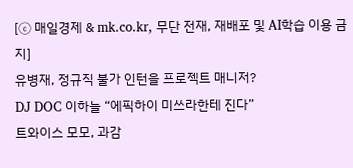[ⓒ 매일경제 & mk.co.kr, 무단 전재, 재배포 및 AI학습 이용 금지]
유병재, 정규직 불가 인턴을 프로젝트 매니저?
DJ DOC 이하늘 “에픽하이 미쓰라한테 진다”
트와이스 모모, 과감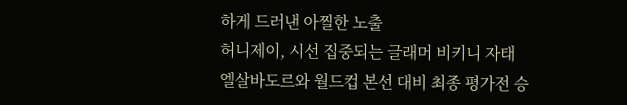하게 드러낸 아찔한 노출
허니제이, 시선 집중되는 글래머 비키니 자태
엘살바도르와 월드컵 본선 대비 최종 평가전 승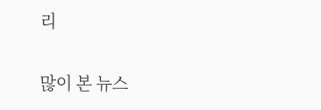리

많이 본 뉴스